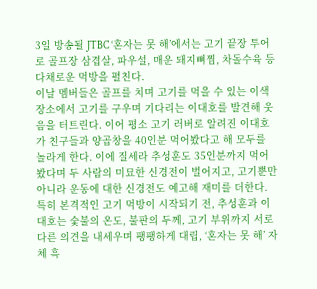3일 방송될 JTBC ‘혼자는 못 해’에서는 고기 끝장 투어로 골프장 삼겹살, 파우설, 매운 돼지뼈찜, 차돌수육 등 다채로운 먹방을 펼친다.
이날 멤버들은 골프를 치며 고기를 먹을 수 있는 이색 장소에서 고기를 구우며 기다리는 이대호를 발견해 웃음을 터트린다. 이어 평소 고기 러버로 알려진 이대호가 친구들과 양곱창을 40인분 먹어봤다고 해 모두를 놀라게 한다. 이에 질세라 추성훈도 35인분까지 먹어봤다며 두 사람의 미묘한 신경전이 벌어지고, 고기뿐만 아니라 운동에 대한 신경전도 예고해 재미를 더한다.
특히 본격적인 고기 먹방이 시작되기 전, 추성훈과 이대호는 숯불의 온도, 불판의 두께, 고기 부위까지 서로 다른 의견을 내세우며 팽팽하게 대립, ‘혼자는 못 해’ 자체 흑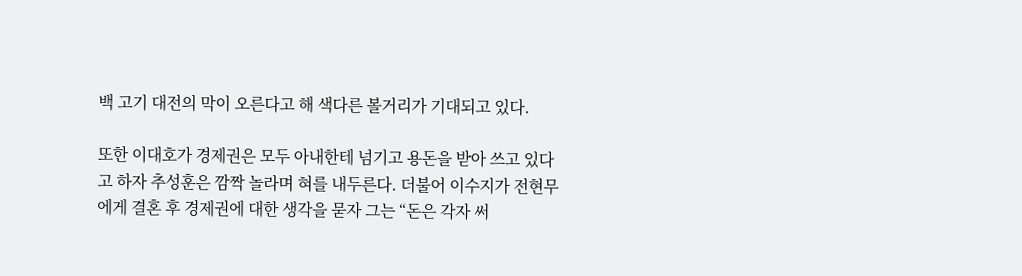백 고기 대전의 막이 오른다고 해 색다른 볼거리가 기대되고 있다.

또한 이대호가 경제권은 모두 아내한테 넘기고 용돈을 받아 쓰고 있다고 하자 추성훈은 깜짝 놀라며 혀를 내두른다. 더불어 이수지가 전현무에게 결혼 후 경제권에 대한 생각을 묻자 그는 “돈은 각자 써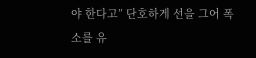야 한다고” 단호하게 선을 그어 폭소를 유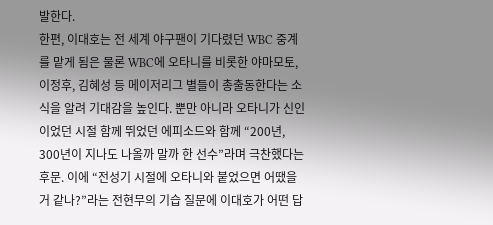발한다.
한편, 이대호는 전 세계 야구팬이 기다렸던 WBC 중계를 맡게 됨은 물론 WBC에 오타니를 비롯한 야마모토, 이정후, 김혜성 등 메이저리그 별들이 총출동한다는 소식을 알려 기대감을 높인다. 뿐만 아니라 오타니가 신인이었던 시절 함께 뛰었던 에피소드와 함께 “200년, 300년이 지나도 나올까 말까 한 선수”라며 극찬했다는 후문. 이에 “전성기 시절에 오타니와 붙었으면 어땠을 거 같나?”라는 전현무의 기습 질문에 이대호가 어떤 답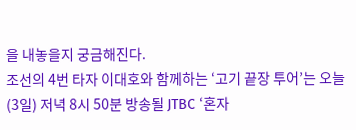을 내놓을지 궁금해진다.
조선의 4번 타자 이대호와 함께하는 ‘고기 끝장 투어’는 오늘(3일) 저녁 8시 50분 방송될 JTBC ‘혼자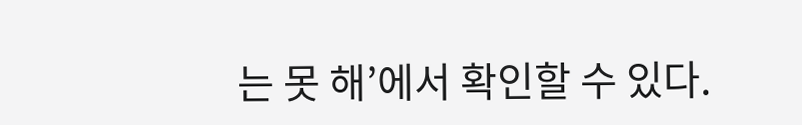는 못 해’에서 확인할 수 있다.